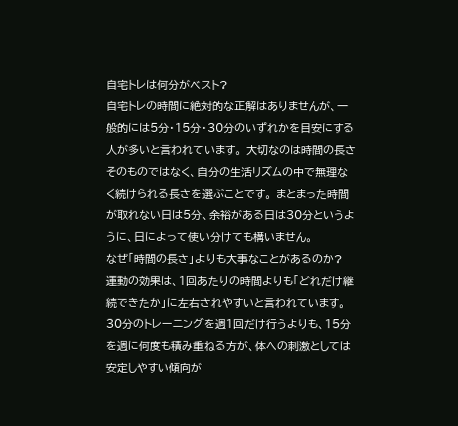自宅トレは何分がベスト?
自宅トレの時間に絶対的な正解はありませんが、一般的には5分・15分・30分のいずれかを目安にする人が多いと言われています。 大切なのは時間の長さそのものではなく、自分の生活リズムの中で無理なく続けられる長さを選ぶことです。 まとまった時間が取れない日は5分、余裕がある日は30分というように、日によって使い分けても構いません。
なぜ「時間の長さ」よりも大事なことがあるのか?
運動の効果は、1回あたりの時間よりも「どれだけ継続できたか」に左右されやすいと言われています。 30分のトレーニングを週1回だけ行うよりも、15分を週に何度も積み重ねる方が、体への刺激としては安定しやすい傾向が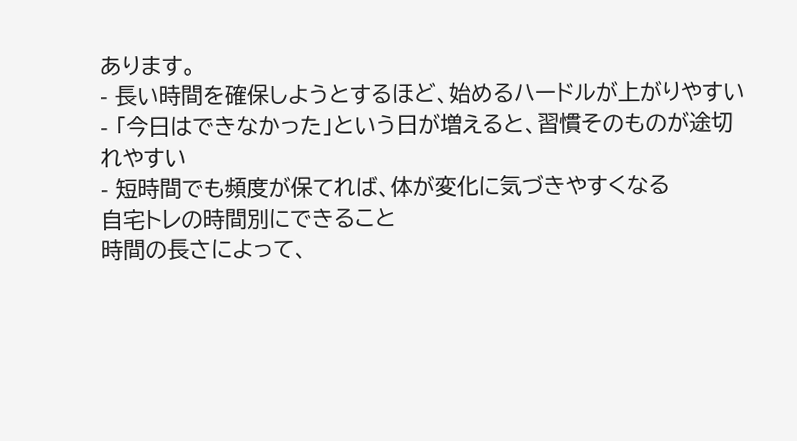あります。
- 長い時間を確保しようとするほど、始めるハードルが上がりやすい
- 「今日はできなかった」という日が増えると、習慣そのものが途切れやすい
- 短時間でも頻度が保てれば、体が変化に気づきやすくなる
自宅トレの時間別にできること
時間の長さによって、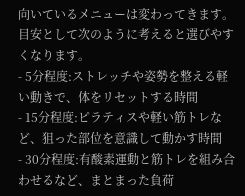向いているメニューは変わってきます。目安として次のように考えると選びやすくなります。
- 5分程度:ストレッチや姿勢を整える軽い動きで、体をリセットする時間
- 15分程度:ピラティスや軽い筋トレなど、狙った部位を意識して動かす時間
- 30分程度:有酸素運動と筋トレを組み合わせるなど、まとまった負荷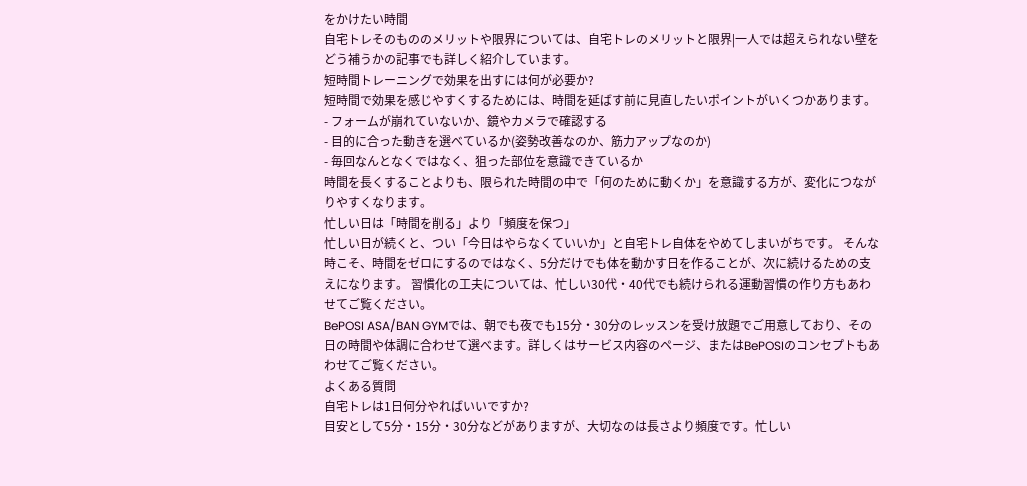をかけたい時間
自宅トレそのもののメリットや限界については、自宅トレのメリットと限界|一人では超えられない壁をどう補うかの記事でも詳しく紹介しています。
短時間トレーニングで効果を出すには何が必要か?
短時間で効果を感じやすくするためには、時間を延ばす前に見直したいポイントがいくつかあります。
- フォームが崩れていないか、鏡やカメラで確認する
- 目的に合った動きを選べているか(姿勢改善なのか、筋力アップなのか)
- 毎回なんとなくではなく、狙った部位を意識できているか
時間を長くすることよりも、限られた時間の中で「何のために動くか」を意識する方が、変化につながりやすくなります。
忙しい日は「時間を削る」より「頻度を保つ」
忙しい日が続くと、つい「今日はやらなくていいか」と自宅トレ自体をやめてしまいがちです。 そんな時こそ、時間をゼロにするのではなく、5分だけでも体を動かす日を作ることが、次に続けるための支えになります。 習慣化の工夫については、忙しい30代・40代でも続けられる運動習慣の作り方もあわせてご覧ください。
BePOSI ASA/BAN GYMでは、朝でも夜でも15分・30分のレッスンを受け放題でご用意しており、その日の時間や体調に合わせて選べます。詳しくはサービス内容のページ、またはBePOSIのコンセプトもあわせてご覧ください。
よくある質問
自宅トレは1日何分やればいいですか?
目安として5分・15分・30分などがありますが、大切なのは長さより頻度です。忙しい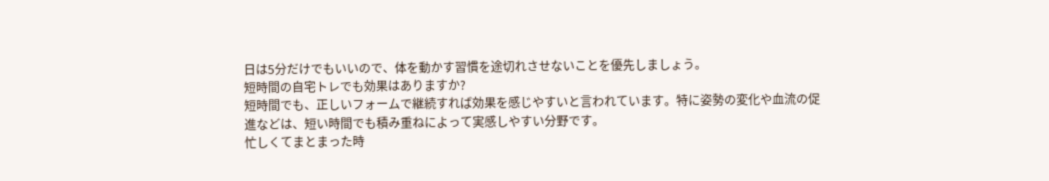日は5分だけでもいいので、体を動かす習慣を途切れさせないことを優先しましょう。
短時間の自宅トレでも効果はありますか?
短時間でも、正しいフォームで継続すれば効果を感じやすいと言われています。特に姿勢の変化や血流の促進などは、短い時間でも積み重ねによって実感しやすい分野です。
忙しくてまとまった時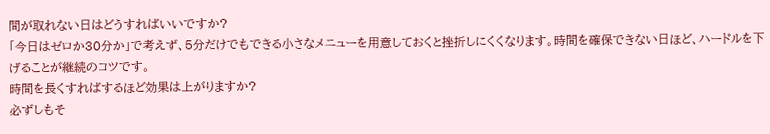間が取れない日はどうすればいいですか?
「今日はゼロか30分か」で考えず、5分だけでもできる小さなメニューを用意しておくと挫折しにくくなります。時間を確保できない日ほど、ハードルを下げることが継続のコツです。
時間を長くすればするほど効果は上がりますか?
必ずしもそ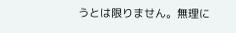うとは限りません。無理に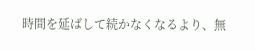時間を延ばして続かなくなるより、無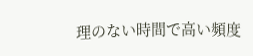理のない時間で高い頻度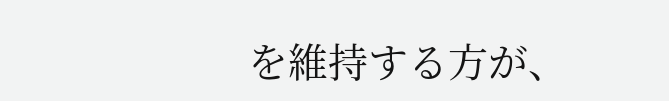を維持する方が、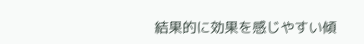結果的に効果を感じやすい傾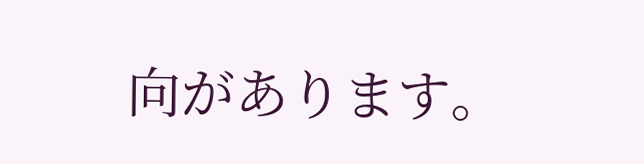向があります。